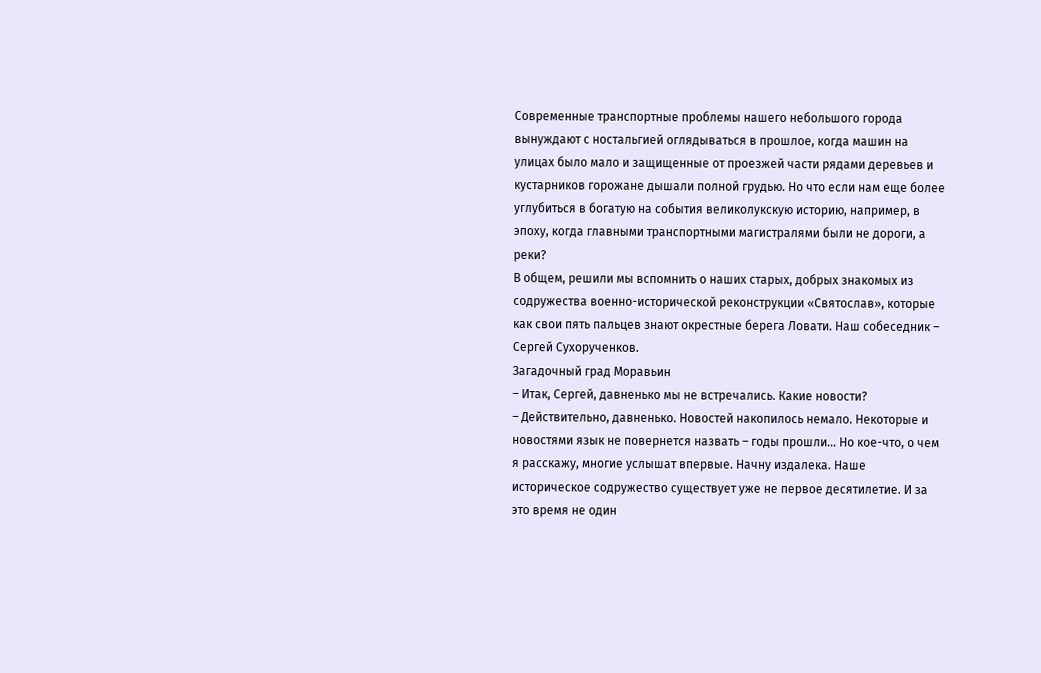Современные транспортные проблемы нашего небольшого города вынуждают с ностальгией оглядываться в прошлое, когда машин на улицах было мало и защищенные от проезжей части рядами деревьев и кустарников горожане дышали полной грудью. Но что если нам еще более углубиться в богатую на события великолукскую историю, например, в эпоху, когда главными транспортными магистралями были не дороги, а реки?
В общем, решили мы вспомнить о наших старых, добрых знакомых из содружества военно-исторической реконструкции «Святослав», которые как свои пять пальцев знают окрестные берега Ловати. Наш собеседник – Сергей Сухорученков.
Загадочный град Моравьин
– Итак, Сергей, давненько мы не встречались. Какие новости?
– Действительно, давненько. Новостей накопилось немало. Некоторые и новостями язык не повернется назвать – годы прошли… Но кое-что, о чем я расскажу, многие услышат впервые. Начну издалека. Наше историческое содружество существует уже не первое десятилетие. И за это время не один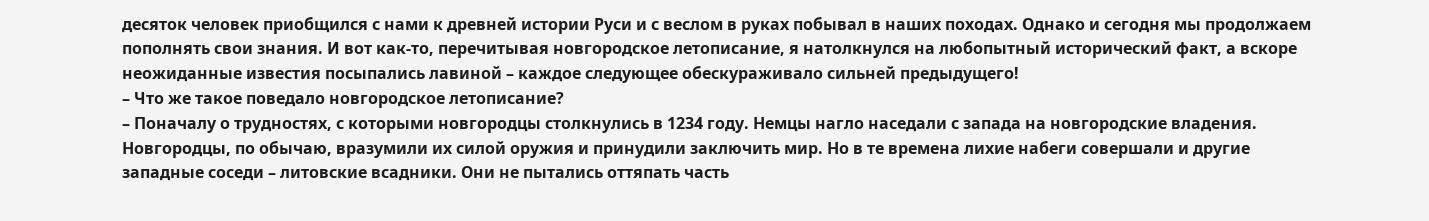десяток человек приобщился с нами к древней истории Руси и с веслом в руках побывал в наших походах. Однако и сегодня мы продолжаем пополнять свои знания. И вот как-то, перечитывая новгородское летописание, я натолкнулся на любопытный исторический факт, а вскоре неожиданные известия посыпались лавиной – каждое следующее обескураживало сильней предыдущего!
– Что же такое поведало новгородское летописание?
– Поначалу о трудностях, с которыми новгородцы столкнулись в 1234 году. Немцы нагло наседали с запада на новгородские владения. Новгородцы, по обычаю, вразумили их силой оружия и принудили заключить мир. Но в те времена лихие набеги совершали и другие западные соседи – литовские всадники. Они не пытались оттяпать часть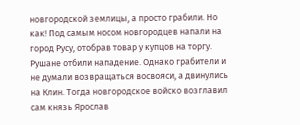новгородской землицы, а просто грабили. Но как! Под самым носом новгородцев напали на город Русу, отобрав товар у купцов на торгу. Рушане отбили нападение. Однако грабители и не думали возвращаться восвояси, а двинулись на Клин. Тогда новгородское войско возглавил сам князь Ярослав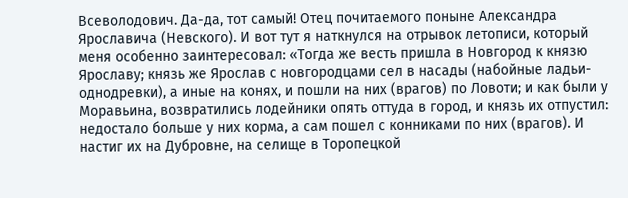Всеволодович. Да-да, тот самый! Отец почитаемого поныне Александра Ярославича (Невского). И вот тут я наткнулся на отрывок летописи, который меня особенно заинтересовал: «Тогда же весть пришла в Новгород к князю Ярославу; князь же Ярослав с новгородцами сел в насады (набойные ладьи-однодревки), а иные на конях, и пошли на них (врагов) по Ловоти; и как были у Моравьина, возвратились лодейники опять оттуда в город, и князь их отпустил: недостало больше у них корма, а сам пошел с конниками по них (врагов). И настиг их на Дубровне, на селище в Торопецкой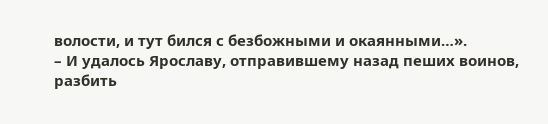волости, и тут бился с безбожными и окаянными…».
– И удалось Ярославу, отправившему назад пеших воинов, разбить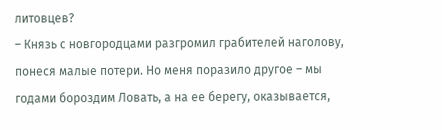литовцев?
– Князь с новгородцами разгромил грабителей наголову, понеся малые потери. Но меня поразило другое – мы годами бороздим Ловать, а на ее берегу, оказывается,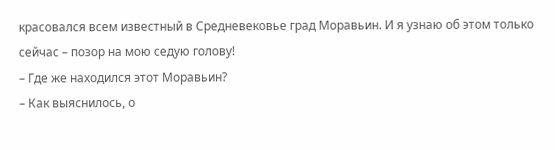красовался всем известный в Средневековье град Моравьин. И я узнаю об этом только сейчас – позор на мою седую голову!
– Где же находился этот Моравьин?
– Как выяснилось, о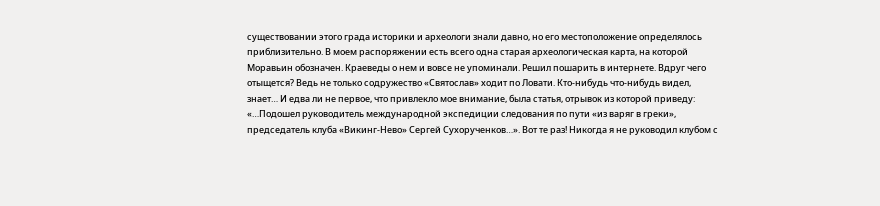существовании этого града историки и археологи знали давно, но его местоположение определялось приблизительно. В моем распоряжении есть всего одна старая археологическая карта, на которой Моравьин обозначен. Краеведы о нем и вовсе не упоминали. Решил пошарить в интернете. Вдруг чего отыщется? Ведь не только содружество «Святослав» ходит по Ловати. Кто-нибудь что-нибудь видел, знает… И едва ли не первое, что привлекло мое внимание, была статья, отрывок из которой приведу: «…Подошел руководитель международной экспедиции следования по пути «из варяг в греки», председатель клуба «Викинг-Нево» Сергей Сухорученков…». Вот те раз! Никогда я не руководил клубом с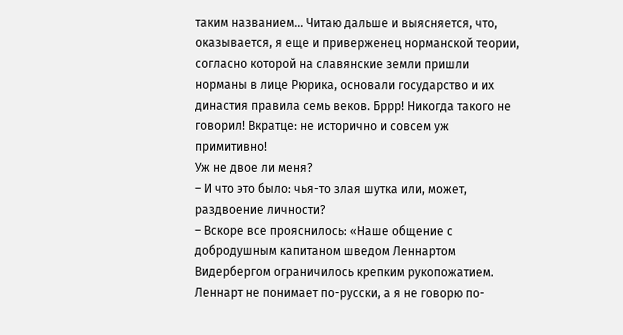таким названием… Читаю дальше и выясняется, что, оказывается, я еще и приверженец норманской теории, согласно которой на славянские земли пришли норманы в лице Рюрика, основали государство и их династия правила семь веков. Бррр! Никогда такого не говорил! Вкратце: не исторично и совсем уж примитивно!
Уж не двое ли меня?
– И что это было: чья-то злая шутка или, может, раздвоение личности?
– Вскоре все прояснилось: «Наше общение с добродушным капитаном шведом Леннартом Видербергом ограничилось крепким рукопожатием. Леннарт не понимает по-русски, а я не говорю по-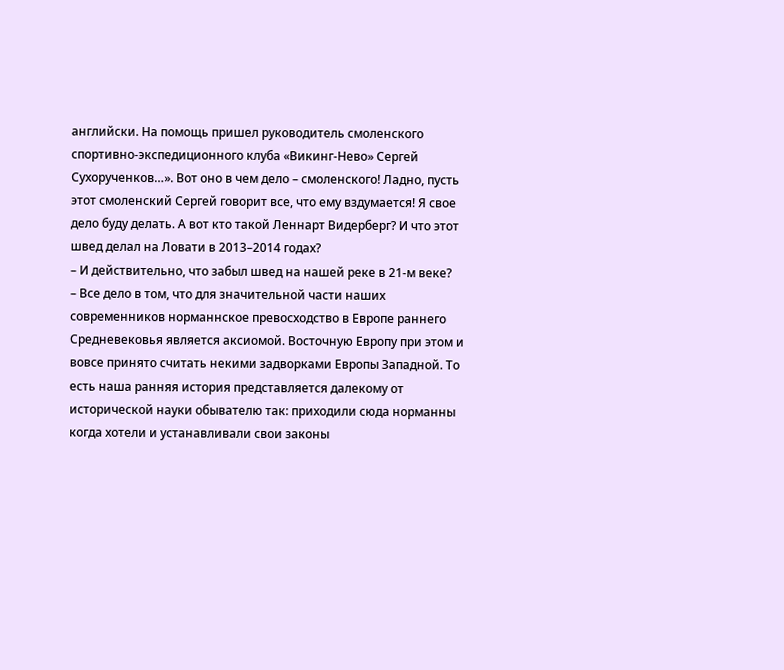английски. На помощь пришел руководитель смоленского спортивно-экспедиционного клуба «Викинг-Нево» Сергей Сухорученков…». Вот оно в чем дело – смоленского! Ладно, пусть этот смоленский Сергей говорит все, что ему вздумается! Я свое дело буду делать. А вот кто такой Леннарт Видерберг? И что этот швед делал на Ловати в 2013–2014 годах?
– И действительно, что забыл швед на нашей реке в 21-м веке?
– Все дело в том, что для значительной части наших современников норманнское превосходство в Европе раннего Средневековья является аксиомой. Восточную Европу при этом и вовсе принято считать некими задворками Европы Западной. То есть наша ранняя история представляется далекому от исторической науки обывателю так: приходили сюда норманны когда хотели и устанавливали свои законы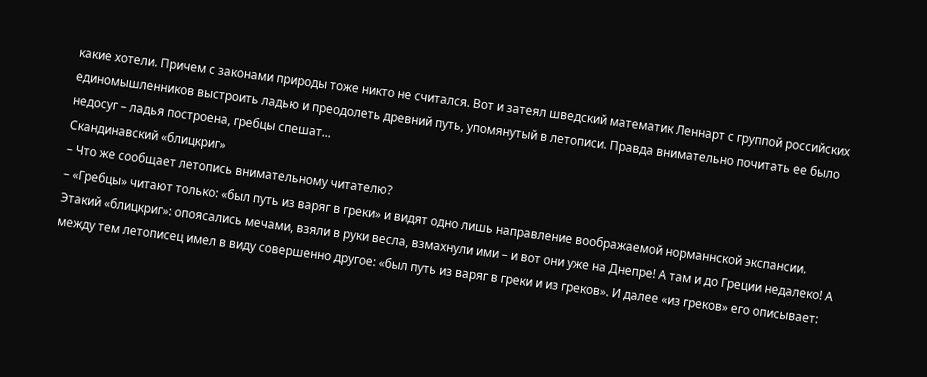какие хотели. Причем с законами природы тоже никто не считался. Вот и затеял шведский математик Леннарт с группой российских единомышленников выстроить ладью и преодолеть древний путь, упомянутый в летописи. Правда внимательно почитать ее было недосуг – ладья построена, гребцы спешат...
Скандинавский «блицкриг»
– Что же сообщает летопись внимательному читателю?
– «Гребцы» читают только: «был путь из варяг в греки» и видят одно лишь направление воображаемой норманнской экспансии. Этакий «блицкриг»: опоясались мечами, взяли в руки весла, взмахнули ими – и вот они уже на Днепре! А там и до Греции недалеко! А между тем летописец имел в виду совершенно другое: «был путь из варяг в греки и из греков». И далее «из греков» его описывает: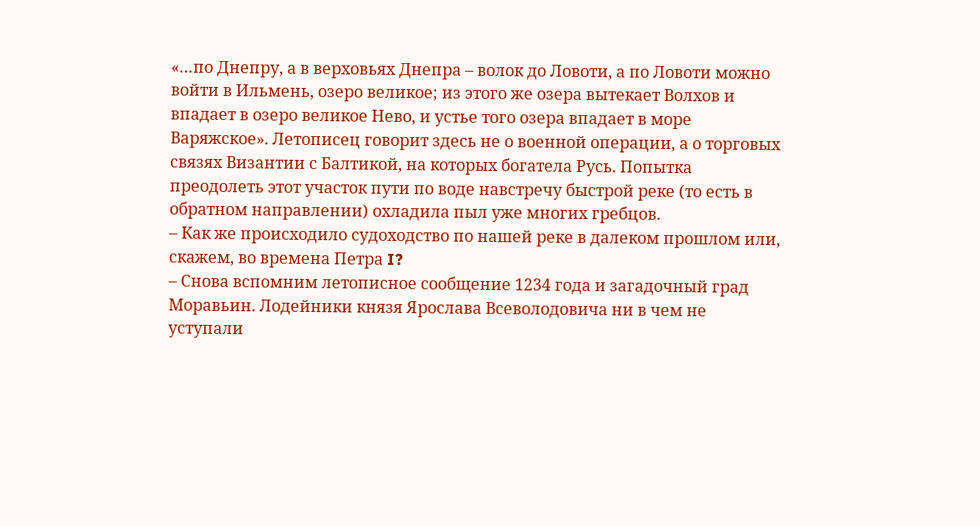«…по Днепру, а в верховьях Днепра – волок до Ловоти, а по Ловоти можно войти в Ильмень, озеро великое; из этого же озера вытекает Волхов и впадает в озеро великое Нево, и устье того озера впадает в море Варяжское». Летописец говорит здесь не о военной операции, а о торговых связях Византии с Балтикой, на которых богатела Русь. Попытка преодолеть этот участок пути по воде навстречу быстрой реке (то есть в обратном направлении) охладила пыл уже многих гребцов.
– Как же происходило судоходство по нашей реке в далеком прошлом или, скажем, во времена Петра I?
– Снова вспомним летописное сообщение 1234 года и загадочный град Моравьин. Лодейники князя Ярослава Всеволодовича ни в чем не уступали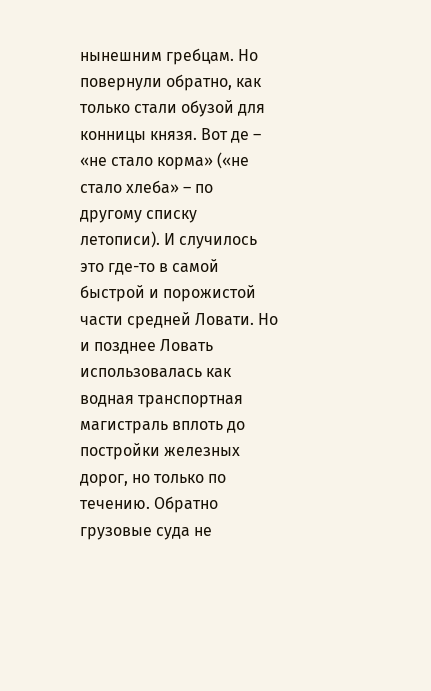нынешним гребцам. Но повернули обратно, как только стали обузой для конницы князя. Вот де – «не стало корма» («не стало хлеба» – по другому списку летописи). И случилось это где-то в самой быстрой и порожистой части средней Ловати. Но и позднее Ловать использовалась как водная транспортная магистраль вплоть до постройки железных дорог, но только по течению. Обратно грузовые суда не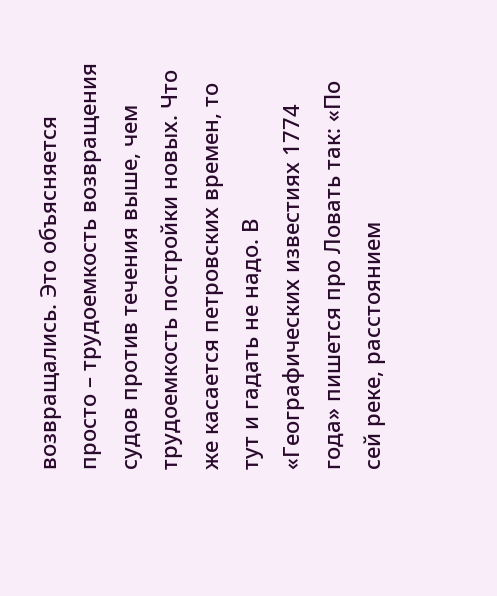возвращались. Это объясняется просто – трудоемкость возвращения судов против течения выше, чем трудоемкость постройки новых. Что же касается петровских времен, то тут и гадать не надо. В «Географических известиях 1774 года» пишется про Ловать так: «По сей реке, расстоянием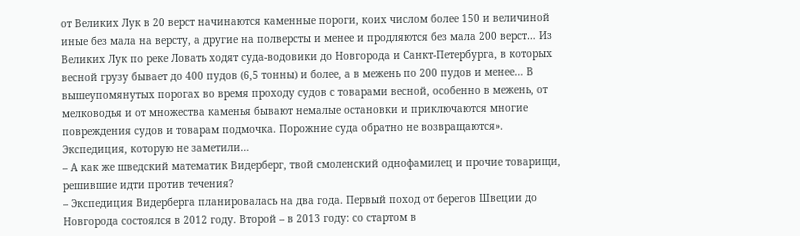от Великих Лук в 20 верст начинаются каменные пороги, коих числом более 150 и величиной иные без мала на версту, а другие на полверсты и менее и продляются без мала 200 верст… Из Великих Лук по реке Ловать ходят суда-водовики до Новгорода и Санкт-Петербурга, в которых весной грузу бывает до 400 пудов (6,5 тонны) и более, а в межень по 200 пудов и менее… В вышеупомянутых порогах во время проходу судов с товарами весной, особенно в межень, от мелководья и от множества каменья бывают немалые остановки и приключаются многие повреждения судов и товарам подмочка. Порожние суда обратно не возвращаются».
Экспедиция, которую не заметили…
– А как же шведский математик Видерберг, твой смоленский однофамилец и прочие товарищи, решившие идти против течения?
– Экспедиция Видерберга планировалась на два года. Первый поход от берегов Швеции до Новгорода состоялся в 2012 году. Второй – в 2013 году: со стартом в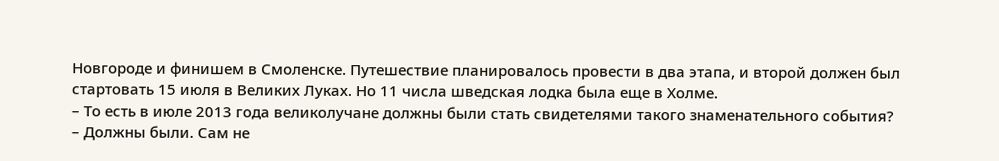Новгороде и финишем в Смоленске. Путешествие планировалось провести в два этапа, и второй должен был стартовать 15 июля в Великих Луках. Но 11 числа шведская лодка была еще в Холме.
– То есть в июле 2013 года великолучане должны были стать свидетелями такого знаменательного события?
– Должны были. Сам не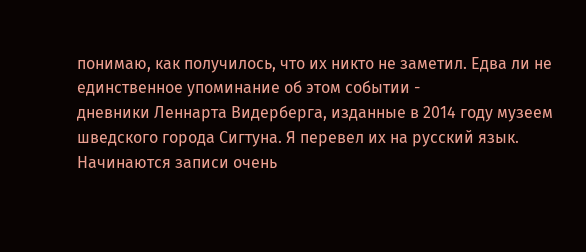понимаю, как получилось, что их никто не заметил. Едва ли не единственное упоминание об этом событии -
дневники Леннарта Видерберга, изданные в 2014 году музеем шведского города Сигтуна. Я перевел их на русский язык. Начинаются записи очень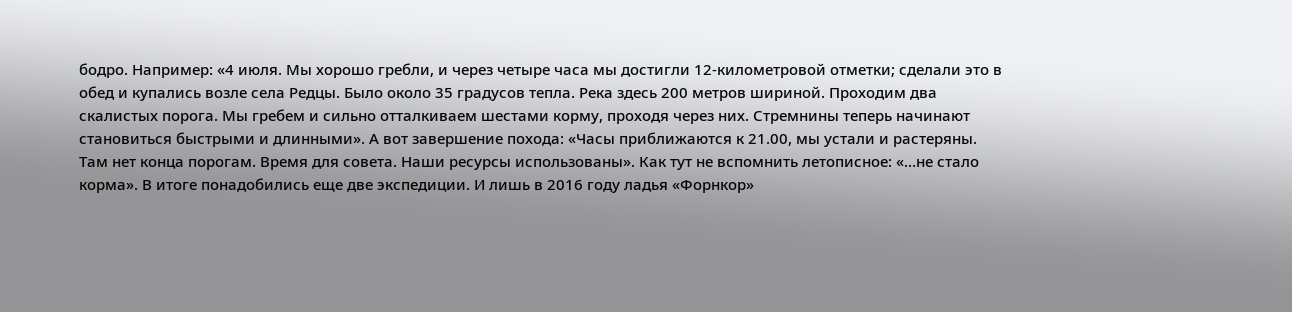бодро. Например: «4 июля. Мы хорошо гребли, и через четыре часа мы достигли 12-километровой отметки; сделали это в обед и купались возле села Редцы. Было около 35 градусов тепла. Река здесь 200 метров шириной. Проходим два скалистых порога. Мы гребем и сильно отталкиваем шестами корму, проходя через них. Стремнины теперь начинают становиться быстрыми и длинными». А вот завершение похода: «Часы приближаются к 21.00, мы устали и растеряны. Там нет конца порогам. Время для совета. Наши ресурсы использованы». Как тут не вспомнить летописное: «…не стало корма». В итоге понадобились еще две экспедиции. И лишь в 2016 году ладья «Форнкор»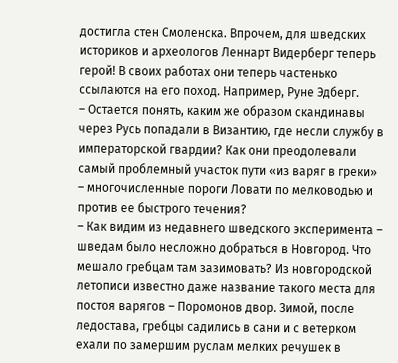достигла стен Смоленска. Впрочем, для шведских историков и археологов Леннарт Видерберг теперь герой! В своих работах они теперь частенько ссылаются на его поход. Например, Руне Эдберг.
– Остается понять, каким же образом скандинавы через Русь попадали в Византию, где несли службу в императорской гвардии? Как они преодолевали самый проблемный участок пути «из варяг в греки» – многочисленные пороги Ловати по мелководью и против ее быстрого течения?
– Как видим из недавнего шведского эксперимента – шведам было несложно добраться в Новгород. Что мешало гребцам там зазимовать? Из новгородской летописи известно даже название такого места для постоя варягов – Поромонов двор. Зимой, после ледостава, гребцы садились в сани и с ветерком ехали по замершим руслам мелких речушек в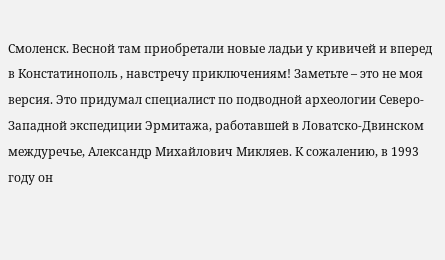Смоленск. Весной там приобретали новые ладьи у кривичей и вперед в Констатинополь , навстречу приключениям! Заметьте – это не моя версия. Это придумал специалист по подводной археологии Северо-Западной экспедиции Эрмитажа, работавшей в Ловатско-Двинском междуречье, Александр Михайлович Микляев. К сожалению, в 1993 году он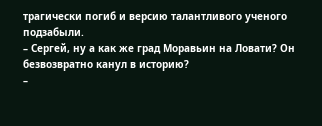трагически погиб и версию талантливого ученого подзабыли.
– Сергей, ну а как же град Моравьин на Ловати? Он безвозвратно канул в историю?
–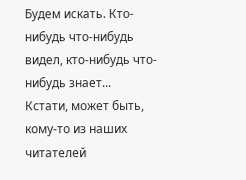Будем искать. Кто-нибудь что-нибудь видел, кто-нибудь что-нибудь знает...
Кстати, может быть, кому-то из наших читателей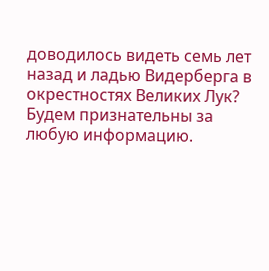доводилось видеть семь лет назад и ладью Видерберга в окрестностях Великих Лук? Будем признательны за любую информацию.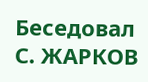Беседовал С. ЖАРКОВ